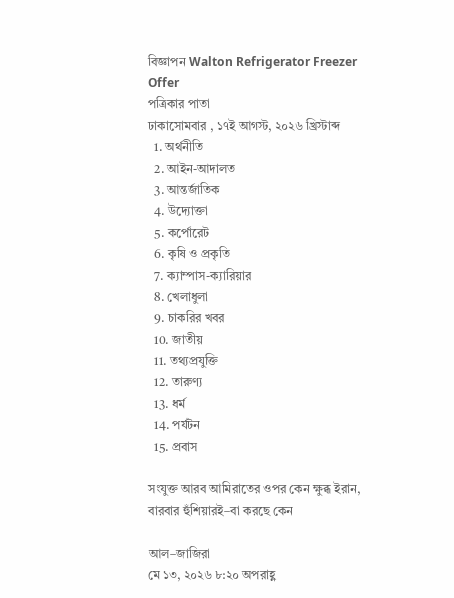বিজ্ঞাপন Walton Refrigerator Freezer Offer
পত্রিকার পাতা
ঢাকাসোমবার , ১৭ই আগস্ট, ২০২৬ খ্রিস্টাব্দ
  1. অর্থনীতি
  2. আইন-আদালত
  3. আন্তর্জাতিক
  4. উদ্যোক্তা
  5. কর্পোরেট
  6. কৃষি ও প্রকৃতি
  7. ক্যাম্পাস-ক্যারিয়ার
  8. খেলাধুলা
  9. চাকরির খবর
  10. জাতীয়
  11. তথ্যপ্রযুক্তি
  12. তারুণ্য
  13. ধর্ম
  14. পর্যটন
  15. প্রবাস

সংযুক্ত আরব আমিরাতের ওপর কেন ক্ষুব্ধ ইরান, বারবার হুঁশিয়ারই–বা করছে কেন

আল–জাজিরা
মে ১৩, ২০২৬ ৮:২০ অপরাহ্ণ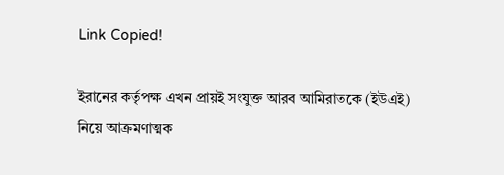Link Copied!

ইরানের কর্তৃপক্ষ এখন প্রায়ই সংযুক্ত আরব আমিরাতকে (ইউএই) নিয়ে আক্রমণাত্মক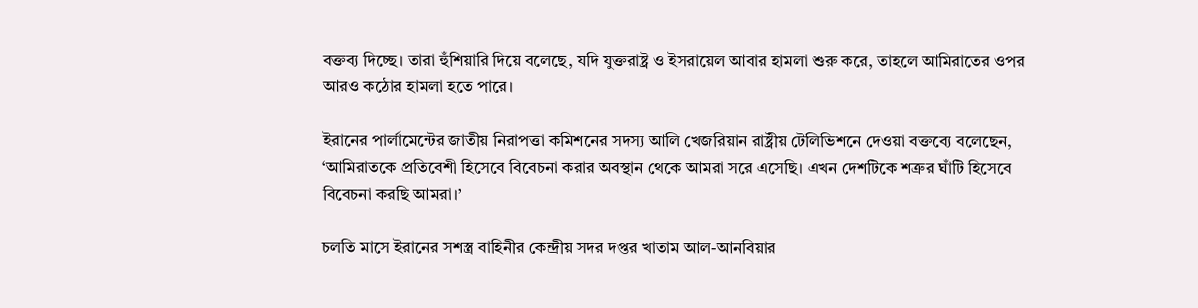বক্তব্য দিচ্ছে। তারা হুঁশিয়ারি দিয়ে বলেছে, যদি যুক্তরাষ্ট্র ও ইসরায়েল আবার হামলা শুরু করে, তাহলে আমিরাতের ওপর আরও কঠোর হামলা হতে পারে।

ইরানের পার্লামেন্টের জাতীয় নিরাপত্তা কমিশনের সদস্য আলি খেজরিয়ান রাষ্ট্রীয় টেলিভিশনে দেওয়া বক্তব্যে বলেছেন, ‘আমিরাতকে প্রতিবেশী হিসেবে বিবেচনা করার অবস্থান থেকে আমরা সরে এসেছি। এখন দেশটিকে শত্রুর ঘাঁটি হিসেবে বিবেচনা করছি আমরা।’

চলতি মাসে ইরানের সশস্ত্র বাহিনীর কেন্দ্রীয় সদর দপ্তর খাতাম আল-আনবিয়ার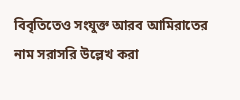বিবৃতিতেও সংযুক্ত আরব আমিরাতের নাম সরাসরি উল্লেখ করা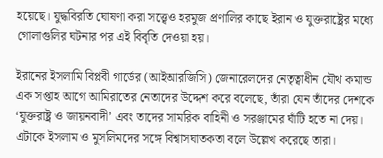হয়েছে। যুদ্ধবিরতি ঘোষণা করা সত্ত্বেও হরমুজ প্রণালির কাছে ইরান ও যুক্তরাষ্ট্রের মধ্যে গোলাগুলির ঘটনার পর এই বিবৃতি দেওয়া হয়।

ইরানের ইসলামি বিপ্লবী গার্ডের (আইআরজিসি) জেনারেলদের নেতৃত্বাধীন যৌথ কমান্ড এক সপ্তাহ আগে আমিরাতের নেতাদের উদ্দেশ করে বলেছে, তাঁরা যেন তাঁদের দেশকে ‘যুক্তরাষ্ট্র ও জায়নবাদী’ এবং তাদের সামরিক বাহিনী ও সরঞ্জামের ঘাঁটি হতে না দেয়। এটাকে ইসলাম ও মুসলিমদের সঙ্গে বিশ্বাসঘাতকতা বলে উল্লেখ করেছে তারা।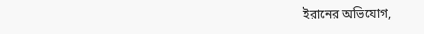ইরানের অভিযোগ,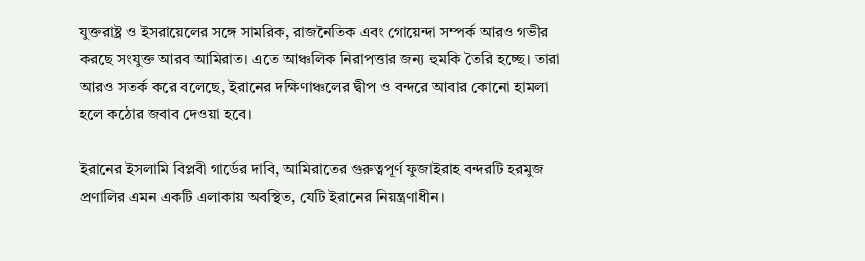যুক্তরাষ্ট্র ও ইসরায়েলের সঙ্গে সামরিক, রাজনৈতিক এবং গোয়েন্দা সম্পর্ক আরও গভীর করছে সংযুক্ত আরব আমিরাত। এতে আঞ্চলিক নিরাপত্তার জন্য হুমকি তৈরি হচ্ছে। তারা আরও সতর্ক করে বলেছে, ইরানের দক্ষিণাঞ্চলের দ্বীপ ও বন্দরে আবার কোনো হামলা হলে কঠোর জবাব দেওয়া হবে।

ইরানের ইসলামি বিপ্লবী গার্ডের দাবি, আমিরাতের গুরুত্বপূর্ণ ফুজাইরাহ বন্দরটি হরমুজ প্রণালির এমন একটি এলাকায় অবস্থিত, যেটি ইরানের নিয়ন্ত্রণাধীন।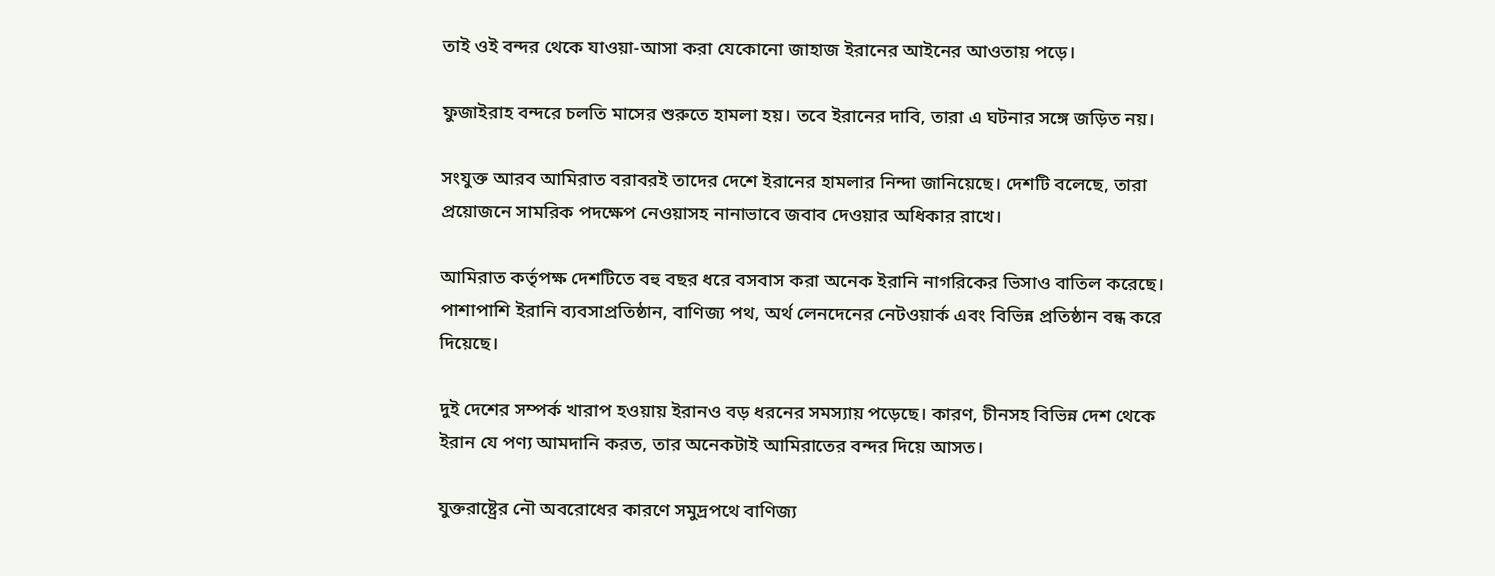তাই ওই বন্দর থেকে যাওয়া-আসা করা যেকোনো জাহাজ ইরানের আইনের আওতায় পড়ে।

ফুজাইরাহ বন্দরে চলতি মাসের শুরুতে হামলা হয়। তবে ইরানের দাবি, তারা এ ঘটনার সঙ্গে জড়িত নয়।

সংযুক্ত আরব আমিরাত বরাবরই তাদের দেশে ইরানের হামলার নিন্দা জানিয়েছে। দেশটি বলেছে, তারা প্রয়োজনে সামরিক পদক্ষেপ নেওয়াসহ নানাভাবে জবাব দেওয়ার অধিকার রাখে।

আমিরাত কর্তৃপক্ষ দেশটিতে বহু বছর ধরে বসবাস করা অনেক ইরানি নাগরিকের ভিসাও বাতিল করেছে। পাশাপাশি ইরানি ব্যবসাপ্রতিষ্ঠান, বাণিজ্য পথ, অর্থ লেনদেনের নেটওয়ার্ক এবং বিভিন্ন প্রতিষ্ঠান বন্ধ করে দিয়েছে।

দুই দেশের সম্পর্ক খারাপ হওয়ায় ইরানও বড় ধরনের সমস্যায় পড়েছে। কারণ, চীনসহ বিভিন্ন দেশ থেকে ইরান যে পণ্য আমদানি করত, তার অনেকটাই আমিরাতের বন্দর দিয়ে আসত।

যুক্তরাষ্ট্রের নৌ অবরোধের কারণে সমুদ্রপথে বাণিজ্য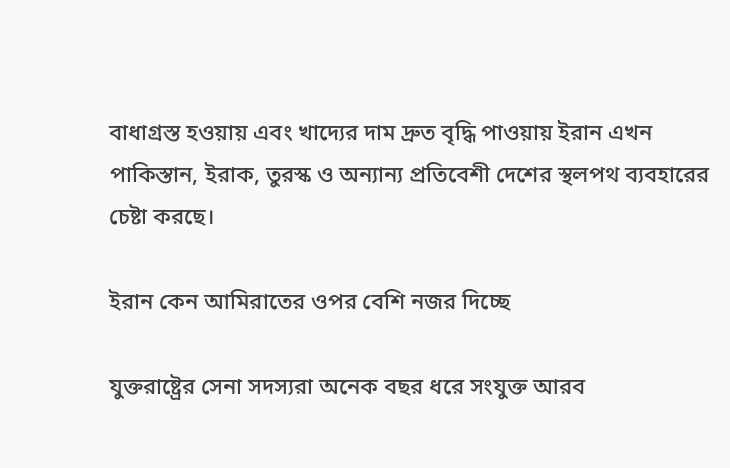বাধাগ্রস্ত হওয়ায় এবং খাদ্যের দাম দ্রুত বৃদ্ধি পাওয়ায় ইরান এখন পাকিস্তান, ইরাক, তুরস্ক ও অন্যান্য প্রতিবেশী দেশের স্থলপথ ব্যবহারের চেষ্টা করছে।

ইরান কেন আমিরাতের ওপর বেশি নজর দিচ্ছে

যুক্তরাষ্ট্রের সেনা সদস্যরা অনেক বছর ধরে সংযুক্ত আরব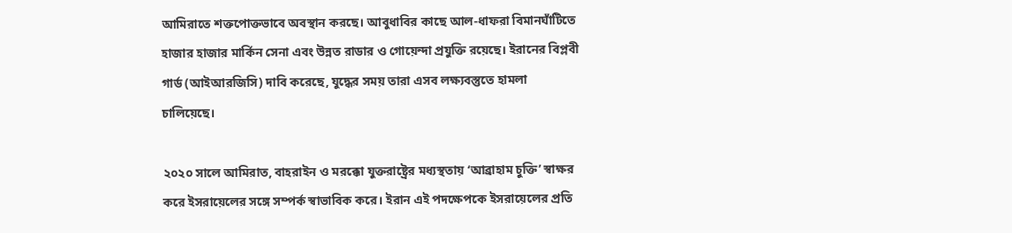আমিরাতে শক্তপোক্তভাবে অবস্থান করছে। আবুধাবির কাছে আল-ধাফরা বিমানঘাঁটিতে হাজার হাজার মার্কিন সেনা এবং উন্নত রাডার ও গোয়েন্দা প্রযুক্তি রয়েছে। ইরানের বিপ্লবী গার্ড (আইআরজিসি) দাবি করেছে, যুদ্ধের সময় তারা এসব লক্ষ্যবস্তুতে হামলা চালিয়েছে।

২০২০ সালে আমিরাত, বাহরাইন ও মরক্কো যুক্তরাষ্ট্রের মধ্যস্থতায় ‘আব্রাহাম চুক্তি’ স্বাক্ষর করে ইসরায়েলের সঙ্গে সম্পর্ক স্বাভাবিক করে। ইরান এই পদক্ষেপকে ইসরায়েলের প্রতি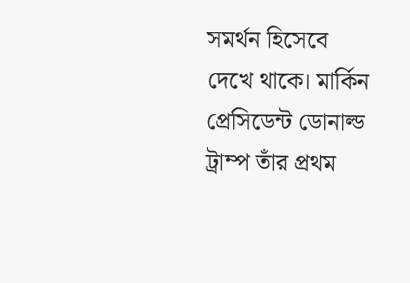সমর্থন হিসেবে দেখে থাকে। মার্কিন প্রেসিডেন্ট ডোনাল্ড ট্রাম্প তাঁর প্রথম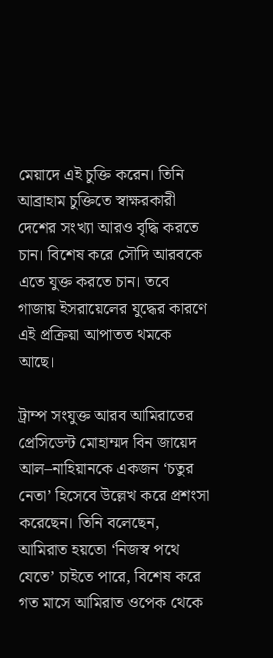মেয়াদে এই চুক্তি করেন। তিনি আব্রাহাম চুক্তিতে স্বাক্ষরকারী দেশের সংখ্যা আরও বৃদ্ধি করতে চান। বিশেষ করে সৌদি আরবকে এতে যুক্ত করতে চান। তবে গাজায় ইসরায়েলের যুদ্ধের কারণে এই প্রক্রিয়া আপাতত থমকে আছে।

ট্রাম্প সংযুক্ত আরব আমিরাতের প্রেসিডেন্ট মোহাম্মদ বিন জায়েদ আল–নাহিয়ানকে একজন ‘চতুর নেতা’ হিসেবে উল্লেখ করে প্রশংসা করেছেন। তিনি বলেছেন, আমিরাত হয়তো ‘নিজস্ব পথে যেতে’ চাইতে পারে, বিশেষ করে গত মাসে আমিরাত ওপেক থেকে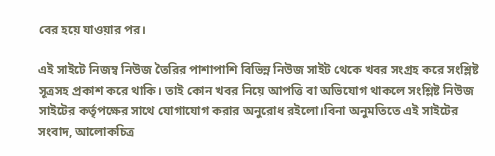বের হয়ে যাওয়ার পর।

এই সাইটে নিজম্ব নিউজ তৈরির পাশাপাশি বিভিন্ন নিউজ সাইট থেকে খবর সংগ্রহ করে সংশ্লিষ্ট সূত্রসহ প্রকাশ করে থাকি। তাই কোন খবর নিয়ে আপত্তি বা অভিযোগ থাকলে সংশ্লিষ্ট নিউজ সাইটের কর্তৃপক্ষের সাথে যোগাযোগ করার অনুরোধ রইলো।বিনা অনুমতিতে এই সাইটের সংবাদ, আলোকচিত্র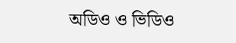অডিও ও ভিডিও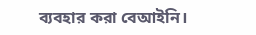ব্যবহার করা বেআইনি।